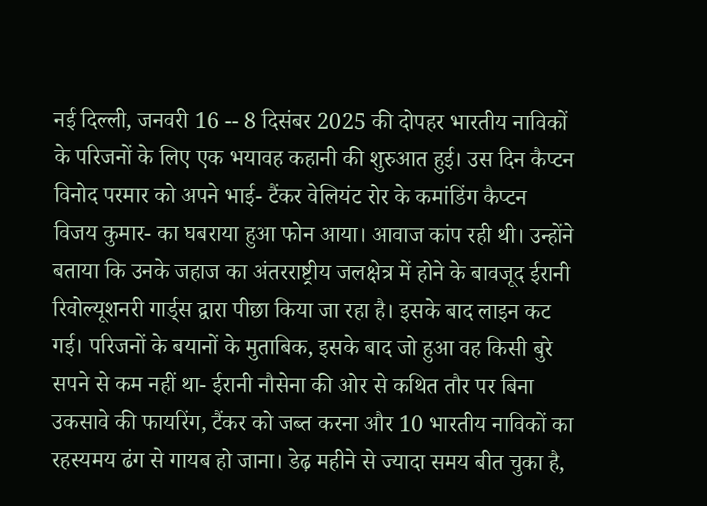नई दिल्ली, जनवरी 16 -- 8 दिसंबर 2025 की दोपहर भारतीय नाविकों के परिजनों के लिए एक भयावह कहानी की शुरुआत हुई। उस दिन कैप्टन विनोद परमार को अपने भाई- टैंकर वेलियंट रोर के कमांडिंग कैप्टन विजय कुमार- का घबराया हुआ फोन आया। आवाज कांप रही थी। उन्होंने बताया कि उनके जहाज का अंतरराष्ट्रीय जलक्षेत्र में होने के बावजूद ईरानी रिवोल्यूशनरी गार्ड्स द्वारा पीछा किया जा रहा है। इसके बाद लाइन कट गई। परिजनों के बयानों के मुताबिक, इसके बाद जो हुआ वह किसी बुरे सपने से कम नहीं था- ईरानी नौसेना की ओर से कथित तौर पर बिना उकसावे की फायरिंग, टैंकर को जब्त करना और 10 भारतीय नाविकों का रहस्यमय ढंग से गायब हो जाना। डेढ़ महीने से ज्यादा समय बीत चुका है,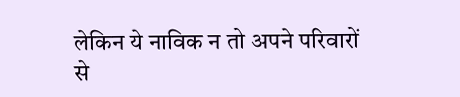लेकिन ये नाविक न तो अपने परिवारों से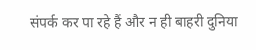संपर्क कर पा रहे हैं और न ही बाहरी दुनिया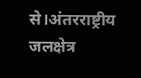से।अंतरराष्ट्रीय जलक्षेत्र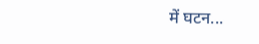में घटन...